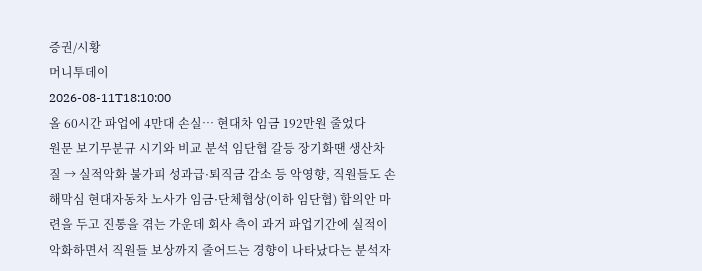증권/시황
머니투데이
2026-08-11T18:10:00
올 60시간 파업에 4만대 손실… 현대차 임금 192만원 줄었다
원문 보기무분규 시기와 비교 분석 임단협 갈등 장기화땐 생산차질 → 실적악화 불가피 성과급·퇴직금 감소 등 악영향, 직원들도 손해막심 현대자동차 노사가 임금·단체협상(이하 임단협) 합의안 마련을 두고 진통을 겪는 가운데 회사 측이 과거 파업기간에 실적이 악화하면서 직원들 보상까지 줄어드는 경향이 나타났다는 분석자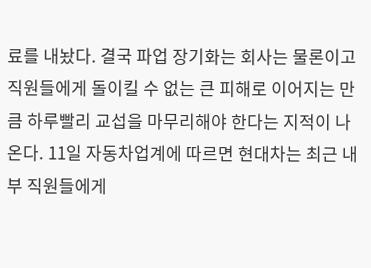료를 내놨다. 결국 파업 장기화는 회사는 물론이고 직원들에게 돌이킬 수 없는 큰 피해로 이어지는 만큼 하루빨리 교섭을 마무리해야 한다는 지적이 나온다. 11일 자동차업계에 따르면 현대차는 최근 내부 직원들에게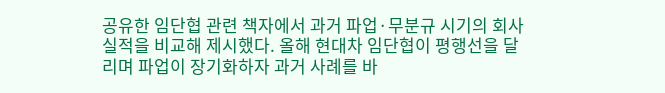공유한 임단협 관련 책자에서 과거 파업·무분규 시기의 회사 실적을 비교해 제시했다. 올해 현대차 임단협이 평행선을 달리며 파업이 장기화하자 과거 사례를 바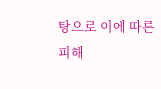탕으로 이에 따른 피해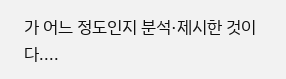가 어느 정도인지 분석·제시한 것이다....